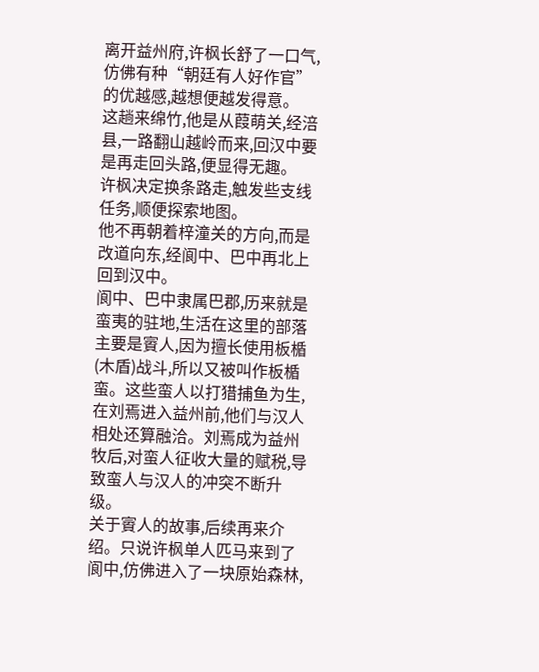离开益州府,许枫长舒了一口气,仿佛有种“朝廷有人好作官”的优越感,越想便越发得意。
这趟来绵竹,他是从葭萌关,经涪县,一路翻山越岭而来,回汉中要是再走回头路,便显得无趣。
许枫决定换条路走,触发些支线任务,顺便探索地图。
他不再朝着梓潼关的方向,而是改道向东,经阆中、巴中再北上回到汉中。
阆中、巴中隶属巴郡,历来就是蛮夷的驻地,生活在这里的部落主要是賨人,因为擅长使用板楯(木盾)战斗,所以又被叫作板楯蛮。这些蛮人以打猎捕鱼为生,在刘焉进入益州前,他们与汉人相处还算融洽。刘焉成为益州牧后,对蛮人征收大量的赋税,导致蛮人与汉人的冲突不断升级。
关于賨人的故事,后续再来介绍。只说许枫单人匹马来到了阆中,仿佛进入了一块原始森林,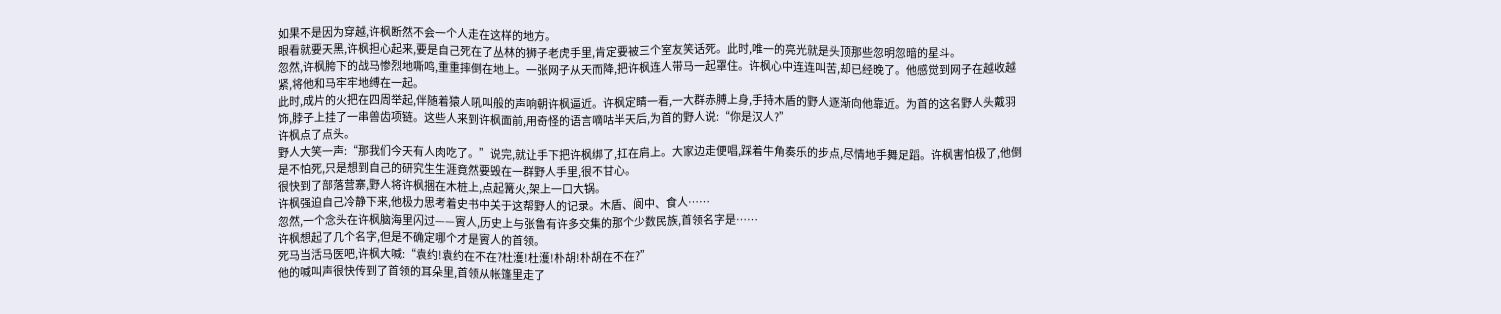如果不是因为穿越,许枫断然不会一个人走在这样的地方。
眼看就要天黑,许枫担心起来,要是自己死在了丛林的狮子老虎手里,肯定要被三个室友笑话死。此时,唯一的亮光就是头顶那些忽明忽暗的星斗。
忽然,许枫胯下的战马惨烈地嘶鸣,重重摔倒在地上。一张网子从天而降,把许枫连人带马一起罩住。许枫心中连连叫苦,却已经晚了。他感觉到网子在越收越紧,将他和马牢牢地缚在一起。
此时,成片的火把在四周举起,伴随着猿人吼叫般的声响朝许枫逼近。许枫定睛一看,一大群赤膊上身,手持木盾的野人逐渐向他靠近。为首的这名野人头戴羽饰,脖子上挂了一串兽齿项链。这些人来到许枫面前,用奇怪的语言嘀咕半天后,为首的野人说:“你是汉人?”
许枫点了点头。
野人大笑一声:“那我们今天有人肉吃了。”说完,就让手下把许枫绑了,扛在肩上。大家边走便唱,踩着牛角奏乐的步点,尽情地手舞足蹈。许枫害怕极了,他倒是不怕死,只是想到自己的研究生生涯竟然要毁在一群野人手里,很不甘心。
很快到了部落营寨,野人将许枫捆在木桩上,点起篝火,架上一口大锅。
许枫强迫自己冷静下来,他极力思考着史书中关于这帮野人的记录。木盾、阆中、食人……
忽然,一个念头在许枫脑海里闪过——賨人,历史上与张鲁有许多交集的那个少数民族,首领名字是……
许枫想起了几个名字,但是不确定哪个才是賨人的首领。
死马当活马医吧,许枫大喊:“袁约!袁约在不在?杜濩!杜濩!朴胡!朴胡在不在?”
他的喊叫声很快传到了首领的耳朵里,首领从帐篷里走了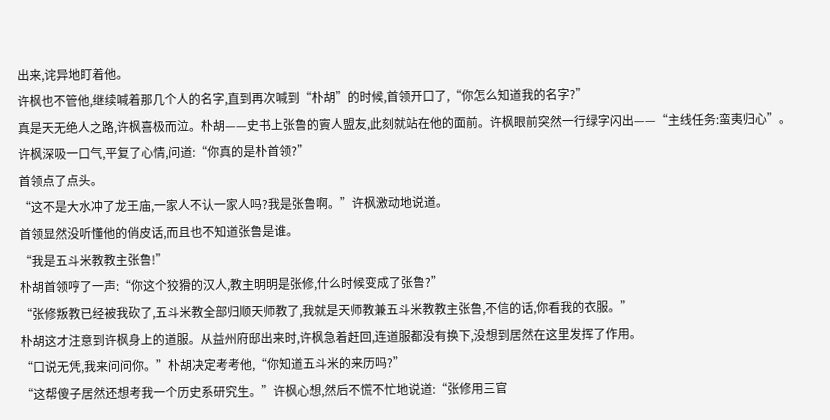出来,诧异地盯着他。
许枫也不管他,继续喊着那几个人的名字,直到再次喊到“朴胡”的时候,首领开口了,“你怎么知道我的名字?”
真是天无绝人之路,许枫喜极而泣。朴胡——史书上张鲁的賨人盟友,此刻就站在他的面前。许枫眼前突然一行绿字闪出——“主线任务:蛮夷归心”。
许枫深吸一口气,平复了心情,问道:“你真的是朴首领?”
首领点了点头。
“这不是大水冲了龙王庙,一家人不认一家人吗?我是张鲁啊。”许枫激动地说道。
首领显然没听懂他的俏皮话,而且也不知道张鲁是谁。
“我是五斗米教教主张鲁!”
朴胡首领哼了一声:“你这个狡猾的汉人,教主明明是张修,什么时候变成了张鲁?”
“张修叛教已经被我砍了,五斗米教全部归顺天师教了,我就是天师教兼五斗米教教主张鲁,不信的话,你看我的衣服。”
朴胡这才注意到许枫身上的道服。从益州府邸出来时,许枫急着赶回,连道服都没有换下,没想到居然在这里发挥了作用。
“口说无凭,我来问问你。”朴胡决定考考他,“你知道五斗米的来历吗?”
“这帮傻子居然还想考我一个历史系研究生。”许枫心想,然后不慌不忙地说道:“张修用三官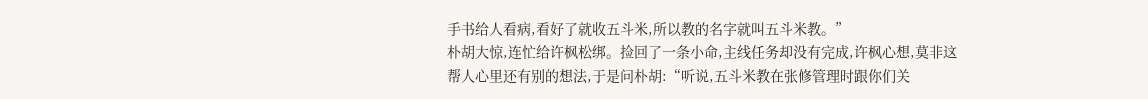手书给人看病,看好了就收五斗米,所以教的名字就叫五斗米教。”
朴胡大惊,连忙给许枫松绑。捡回了一条小命,主线任务却没有完成,许枫心想,莫非这帮人心里还有别的想法,于是问朴胡:“听说,五斗米教在张修管理时跟你们关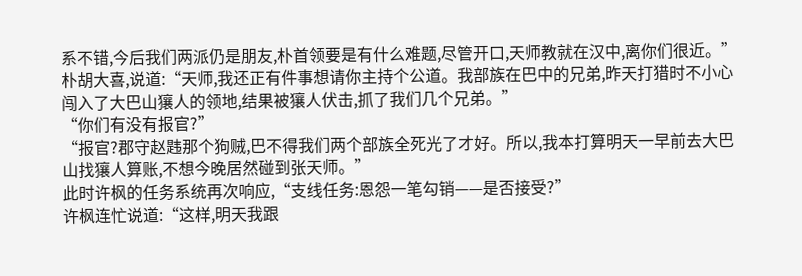系不错,今后我们两派仍是朋友,朴首领要是有什么难题,尽管开口,天师教就在汉中,离你们很近。”
朴胡大喜,说道:“天师,我还正有件事想请你主持个公道。我部族在巴中的兄弟,昨天打猎时不小心闯入了大巴山獽人的领地,结果被獽人伏击,抓了我们几个兄弟。”
“你们有没有报官?”
“报官?郡守赵韪那个狗贼,巴不得我们两个部族全死光了才好。所以,我本打算明天一早前去大巴山找獽人算账,不想今晚居然碰到张天师。”
此时许枫的任务系统再次响应,“支线任务:恩怨一笔勾销——是否接受?”
许枫连忙说道:“这样,明天我跟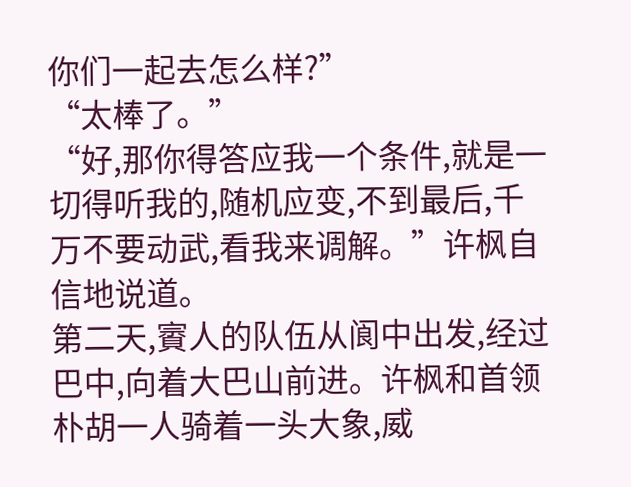你们一起去怎么样?”
“太棒了。”
“好,那你得答应我一个条件,就是一切得听我的,随机应变,不到最后,千万不要动武,看我来调解。”许枫自信地说道。
第二天,賨人的队伍从阆中出发,经过巴中,向着大巴山前进。许枫和首领朴胡一人骑着一头大象,威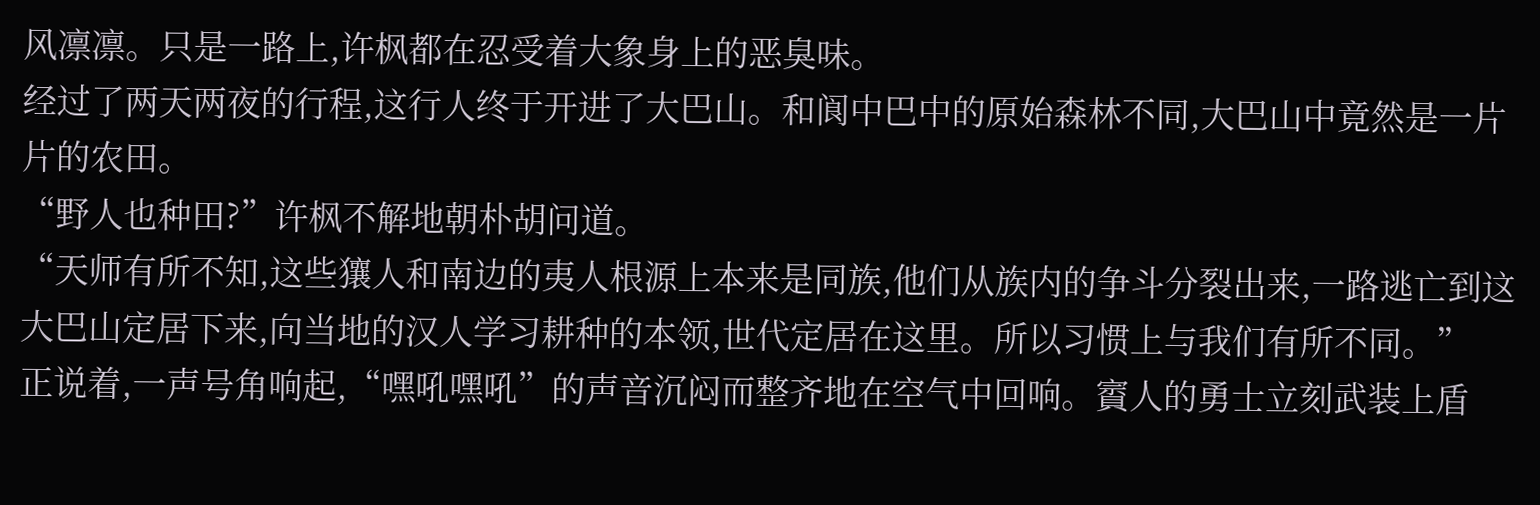风凛凛。只是一路上,许枫都在忍受着大象身上的恶臭味。
经过了两天两夜的行程,这行人终于开进了大巴山。和阆中巴中的原始森林不同,大巴山中竟然是一片片的农田。
“野人也种田?”许枫不解地朝朴胡问道。
“天师有所不知,这些獽人和南边的夷人根源上本来是同族,他们从族内的争斗分裂出来,一路逃亡到这大巴山定居下来,向当地的汉人学习耕种的本领,世代定居在这里。所以习惯上与我们有所不同。”
正说着,一声号角响起,“嘿吼嘿吼”的声音沉闷而整齐地在空气中回响。賨人的勇士立刻武装上盾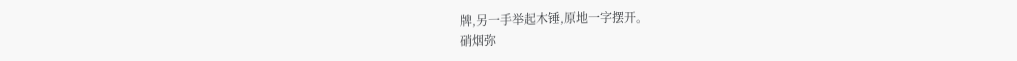牌,另一手举起木锤,原地一字摆开。
硝烟弥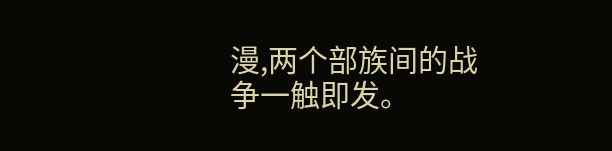漫,两个部族间的战争一触即发。